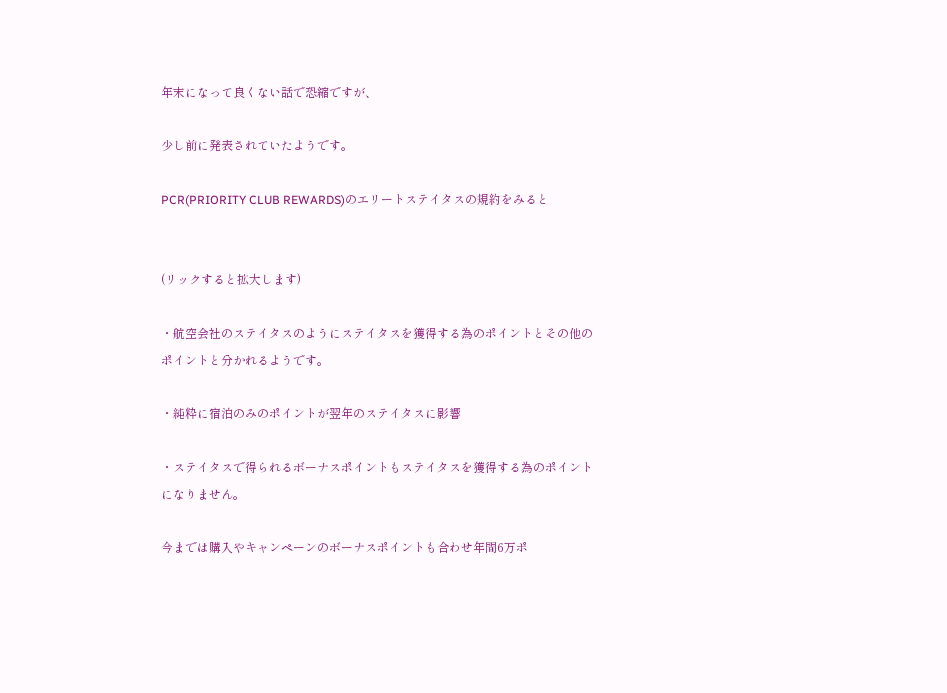年末になって良くない話で恐縮ですが、

少し前に発表されていたようです。

PCR(PRIORITY CLUB REWARDS)のエリートステイタスの規約をみると


(リックすると拡大します)

・航空会社のステイタスのようにステイタスを獲得する為のポイントとその他のポイントと分かれるようです。

・純粋に宿泊のみのポイントが翌年のステイタスに影響

・ステイタスで得られるボーナスポイントもステイタスを獲得する為のポイントになりません。

今までは購入やキャンペーンのボーナスポイントも合わせ年間6万ポ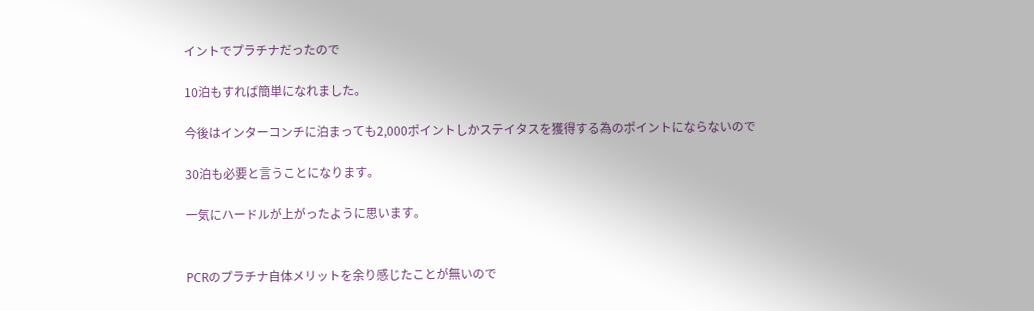イントでプラチナだったので

10泊もすれば簡単になれました。

今後はインターコンチに泊まっても2,000ポイントしかステイタスを獲得する為のポイントにならないので

30泊も必要と言うことになります。

一気にハードルが上がったように思います。


PCRのプラチナ自体メリットを余り感じたことが無いので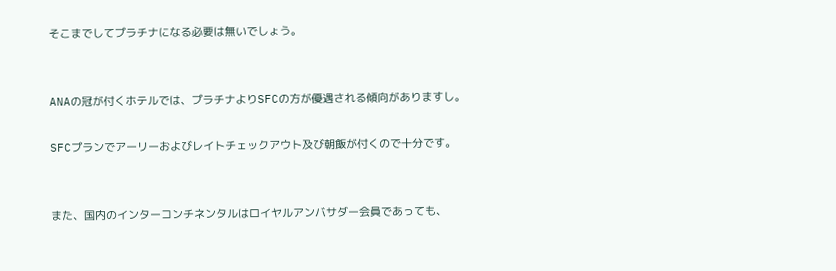そこまでしてプラチナになる必要は無いでしょう。


ANAの冠が付くホテルでは、プラチナよりSFCの方が優遇される傾向がありますし。

SFCプランでアーリーおよびレイトチェックアウト及び朝飯が付くので十分です。


また、国内のインターコンチネンタルはロイヤルアンバサダー会員であっても、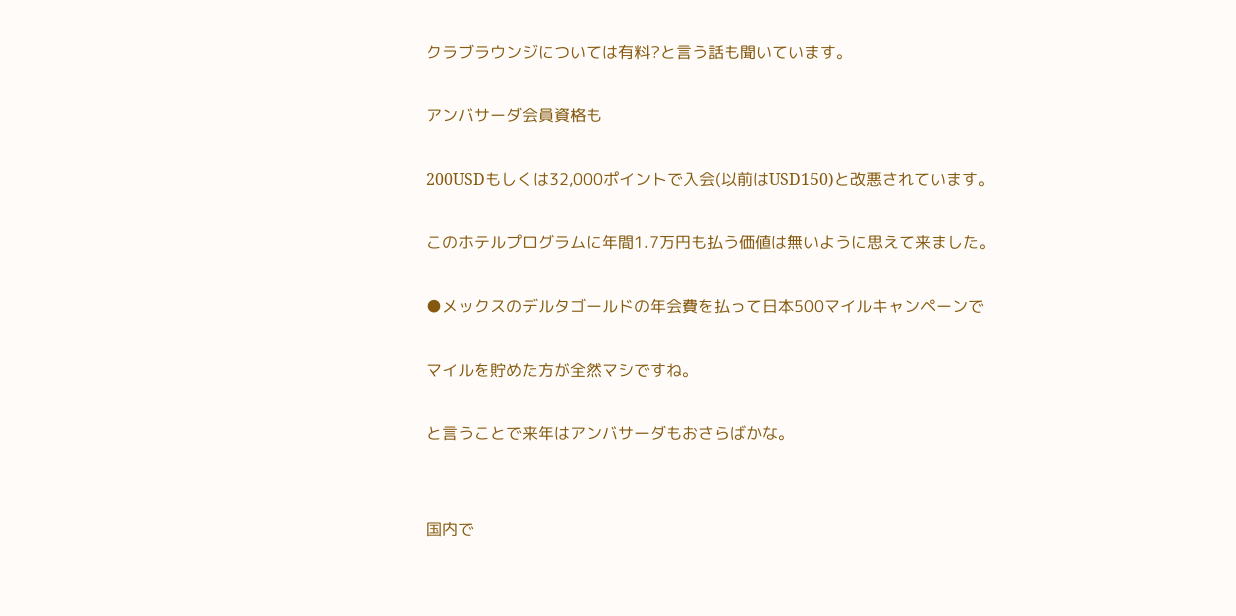クラブラウンジについては有料?と言う話も聞いています。

アンバサーダ会員資格も

200USDもしくは32,000ポイントで入会(以前はUSD150)と改悪されています。

このホテルプログラムに年間1.7万円も払う価値は無いように思えて来ました。

●メックスのデルタゴールドの年会費を払って日本500マイルキャンペーンで

マイルを貯めた方が全然マシですね。

と言うことで来年はアンバサーダもおさらばかな。


国内で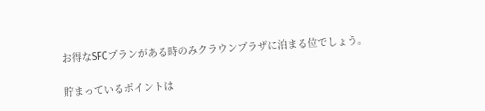お得なSFCプランがある時のみクラウンプラザに泊まる位でしょう。

貯まっているポイントは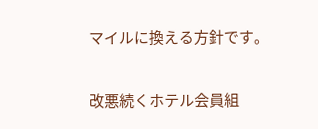マイルに換える方針です。


改悪続くホテル会員組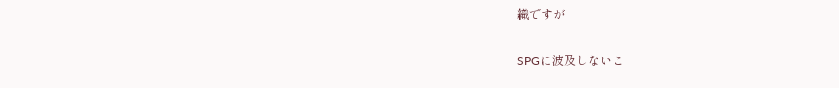織ですが

SPGに波及しないこ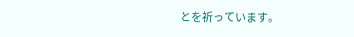とを祈っています。